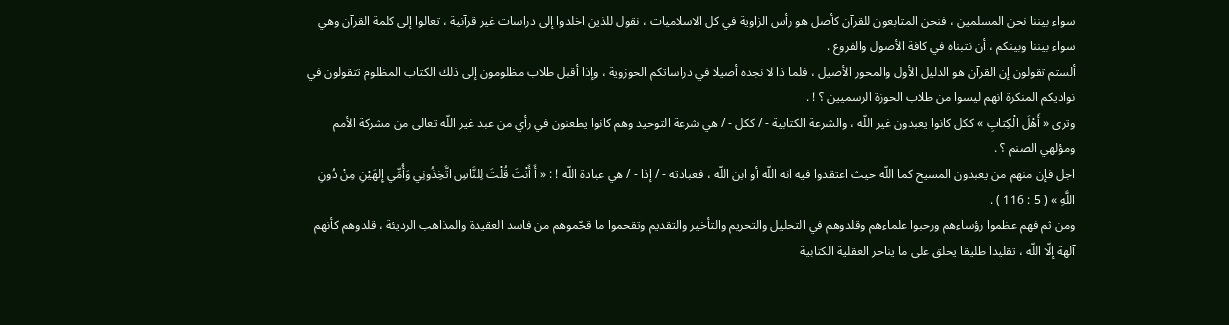سواء بيننا نحن المسلمين ، فنحن المتابعون للقرآن كأصل هو رأس الزاوية في كل الاسلاميات ، نقول للذين اخلدوا إلى دراسات غير قرآنية ، تعالوا إلى كلمة القرآن وهي سواء بيننا وبينكم ، أن نتبناه في كافة الأصول والفروع .
ألستم تقولون إن القرآن هو الدليل الأول والمحور الأصيل ، فلما ذا لا نجده أصيلا في دراساتكم الحوزوية ، وإذا أقبل طلاب مظلومون إلى ذلك الكتاب المظلوم تتقولون في نواديكم المنكرة انهم ليسوا من طلاب الحوزة الرسميين ؟ ! .
وترى « أَهْلَ الْكِتابِ » ككل كانوا يعبدون غير اللّه ، والشرعة الكتابية - / ككل - / هي شرعة التوحيد وهم كانوا يطعنون في رأي من عبد غير اللّه تعالى من مشركة الأمم ومؤلهي الصنم ؟ .
اجل فإن منهم من يعبدون المسيح كما اللّه حيث اعتقدوا فيه انه اللّه أو ابن اللّه ، فعبادته - / إذا - / هي عبادة اللّه ! : « أَ أَنْتَ قُلْتَ لِلنَّاسِ اتَّخِذُونِي وَأُمِّي إِلهَيْنِ مِنْ دُونِ اللَّهِ » ( 5 : 116 ) .
ومن ثم فهم عظموا رؤساءهم ورحبوا علماءهم وقلدوهم في التحليل والتحريم والتأخير والتقديم وتقحموا ما قحّموهم من فاسد العقيدة والمذاهب الرديئة ، قلدوهم كأنهم آلهة إلّا اللّه ، تقليدا طليقا يحلق على ما يناحر العقلية الكتابية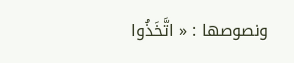ونصوصها : « اتَّخَذُوا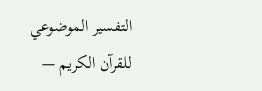التفسير الموضوعي للقرآن الكريم —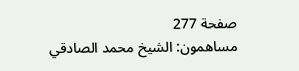صفحة 277
مساهمون: الشيخ محمد الصادقي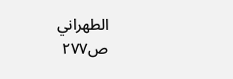الطهراني
ص٢٧٧